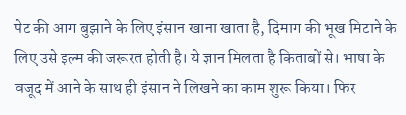पेट की आग बुझाने के लिए इंसान खाना खाता है, दिमाग की भूख मिटाने के लिए उसे इल्म की जरूरत होती है। ये ज्ञान मिलता है किताबों से। भाषा के वजूद में आने के साथ ही इंसान ने लिखने का काम शुरू किया। फिर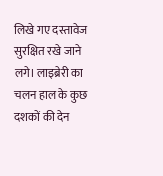लिखे गए दस्तावेज सुरक्षित रखे जाने लगे। लाइब्रेरी का चलन हाल के कुछ दशकों की देन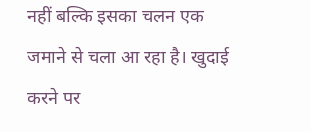नहीं बल्कि इसका चलन एक जमाने से चला आ रहा है। खुदाई करने पर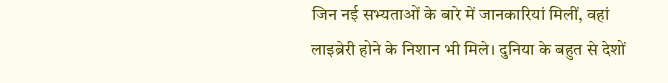जिन नई सभ्यताओं के बारे में जानकारियां मिलीं, वहां लाइब्रेरी होने के निशान भी मिले। दुनिया के बहुत से देशों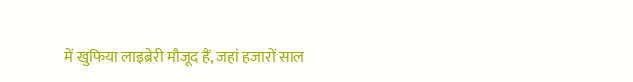में खुफिया लाइब्रेरी मौजूद हैं, जहां हजारों साल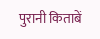पुरानी किताबें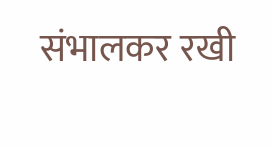संभालकर रखी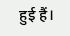हुई हैं।